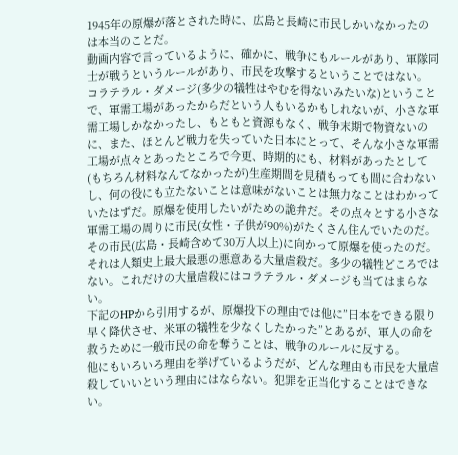1945年の原爆が落とされた時に、広島と長崎に市民しかいなかったのは本当のことだ。
動画内容で言っているように、確かに、戦争にもルールがあり、軍隊同士が戦うというルールがあり、市民を攻撃するということではない。
コラテラル・ダメージ(多少の犠牲はやむを得ないみたいな)ということで、軍需工場があったからだという人もいるかもしれないが、小さな軍需工場しかなかったし、もともと資源もなく、戦争末期で物資ないのに、また、ほとんど戦力を失っていた日本にとって、そんな小さな軍需工場が点々とあったところで今更、時期的にも、材料があったとして(もちろん材料なんてなかったが)生産期間を見積もっても間に合わないし、何の役にも立たないことは意味がないことは無力なことはわかっていたはずだ。原爆を使用したいがための詭弁だ。その点々とする小さな軍需工場の周りに市民(女性・子供が90%)がたくさん住んでいたのだ。その市民(広島・長崎含めて30万人以上)に向かって原爆を使ったのだ。それは人類史上最大最悪の悪意ある大量虐殺だ。多少の犠牲どころではない。これだけの大量虐殺にはコラテラル・ダメージも当てはまらない。
下記のHPから引用するが、原爆投下の理由では他に”日本をできる限り早く降伏させ、米軍の犠牲を少なくしたかった”とあるが、軍人の命を救うために一般市民の命を奪うことは、戦争のルールに反する。
他にもいろいろ理由を挙げているようだが、どんな理由も市民を大量虐殺していいという理由にはならない。犯罪を正当化することはできない。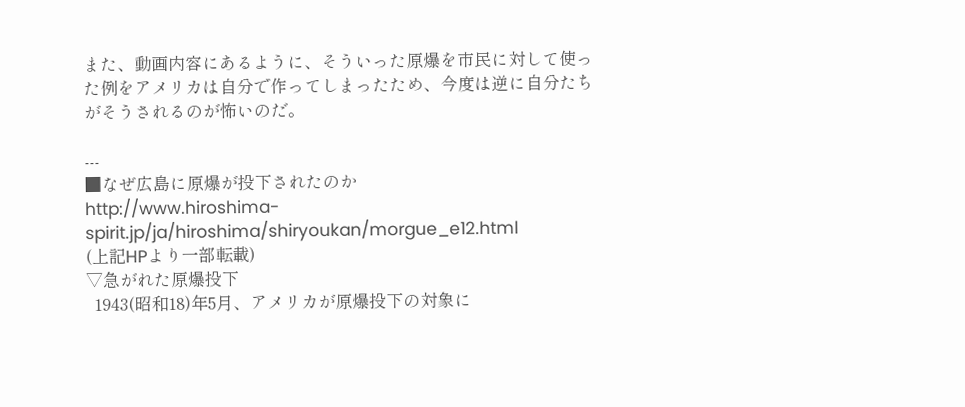また、動画内容にあるように、そういった原爆を市民に対して使った例をアメリカは自分で作ってしまったため、今度は逆に自分たちがそうされるのが怖いのだ。

---
■なぜ広島に原爆が投下されたのか
http://www.hiroshima-spirit.jp/ja/hiroshima/shiryoukan/morgue_e12.html
(上記HPより一部転載)
▽急がれた原爆投下
  1943(昭和18)年5月、アメリカが原爆投下の対象に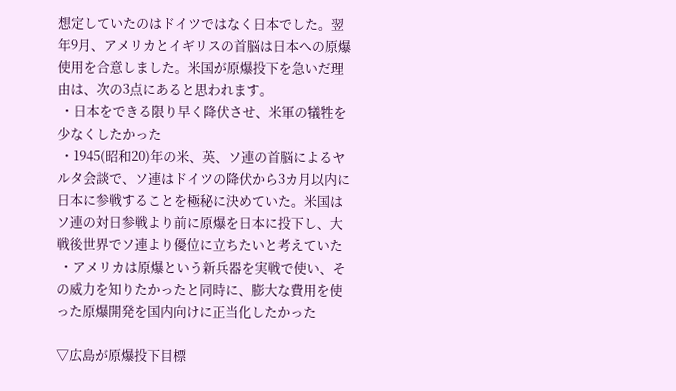想定していたのはドイツではなく日本でした。翌年9月、アメリカとイギリスの首脳は日本への原爆使用を合意しました。米国が原爆投下を急いだ理由は、次の3点にあると思われます。
 ・日本をできる限り早く降伏させ、米軍の犠牲を少なくしたかった
 ・1945(昭和20)年の米、英、ソ連の首脳によるヤルタ会談で、ソ連はドイツの降伏から3カ月以内に日本に参戦することを極秘に決めていた。米国はソ連の対日参戦より前に原爆を日本に投下し、大戦後世界でソ連より優位に立ちたいと考えていた
 ・アメリカは原爆という新兵器を実戦で使い、その威力を知りたかったと同時に、膨大な費用を使った原爆開発を国内向けに正当化したかった

▽広島が原爆投下目標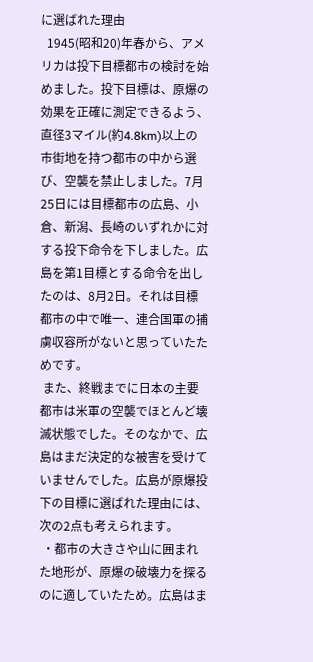に選ばれた理由
  1945(昭和20)年春から、アメリカは投下目標都市の検討を始めました。投下目標は、原爆の効果を正確に測定できるよう、直径3マイル(約4.8km)以上の市街地を持つ都市の中から選び、空襲を禁止しました。7月25日には目標都市の広島、小倉、新潟、長崎のいずれかに対する投下命令を下しました。広島を第1目標とする命令を出したのは、8月2日。それは目標都市の中で唯一、連合国軍の捕虜収容所がないと思っていたためです。
 また、終戦までに日本の主要都市は米軍の空襲でほとんど壊滅状態でした。そのなかで、広島はまだ決定的な被害を受けていませんでした。広島が原爆投下の目標に選ばれた理由には、次の2点も考えられます。
 ・都市の大きさや山に囲まれた地形が、原爆の破壊力を探るのに適していたため。広島はま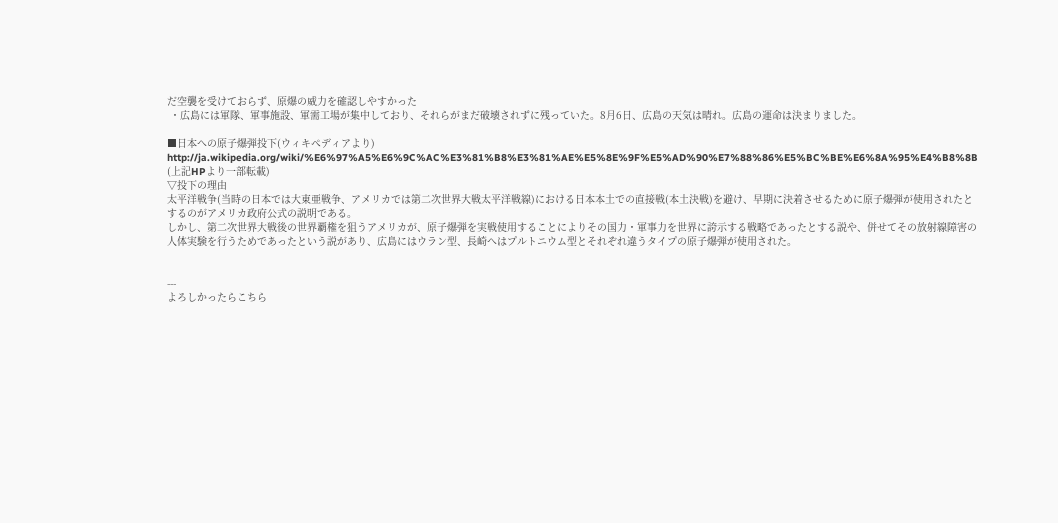だ空襲を受けておらず、原爆の威力を確認しやすかった
 ・広島には軍隊、軍事施設、軍需工場が集中しており、それらがまだ破壊されずに残っていた。8月6日、広島の天気は晴れ。広島の運命は決まりました。

■日本への原子爆弾投下(ウィキペディアより)
http://ja.wikipedia.org/wiki/%E6%97%A5%E6%9C%AC%E3%81%B8%E3%81%AE%E5%8E%9F%E5%AD%90%E7%88%86%E5%BC%BE%E6%8A%95%E4%B8%8B
(上記HPより一部転載)
▽投下の理由
太平洋戦争(当時の日本では大東亜戦争、アメリカでは第二次世界大戦太平洋戦線)における日本本土での直接戦(本土決戦)を避け、早期に決着させるために原子爆弾が使用されたとするのがアメリカ政府公式の説明である。
しかし、第二次世界大戦後の世界覇権を狙うアメリカが、原子爆弾を実戦使用することによりその国力・軍事力を世界に誇示する戦略であったとする説や、併せてその放射線障害の人体実験を行うためであったという説があり、広島にはウラン型、長崎へはプルトニウム型とそれぞれ違うタイプの原子爆弾が使用された。


---
よろしかったらこちら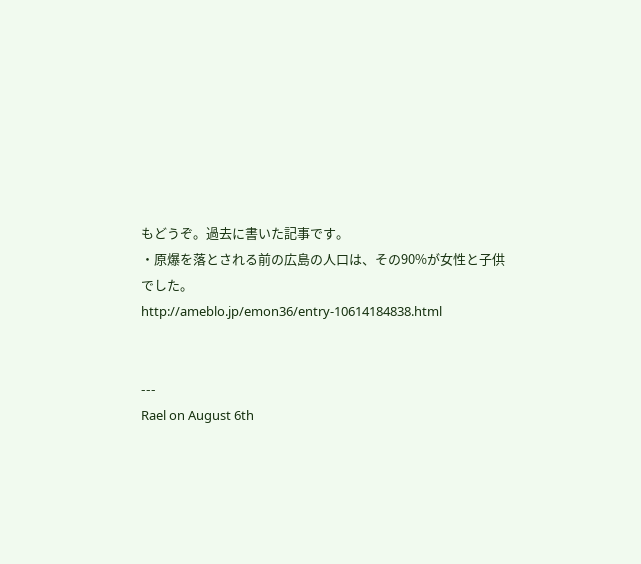もどうぞ。過去に書いた記事です。
・原爆を落とされる前の広島の人口は、その90%が女性と子供でした。
http://ameblo.jp/emon36/entry-10614184838.html


---
Rael on August 6th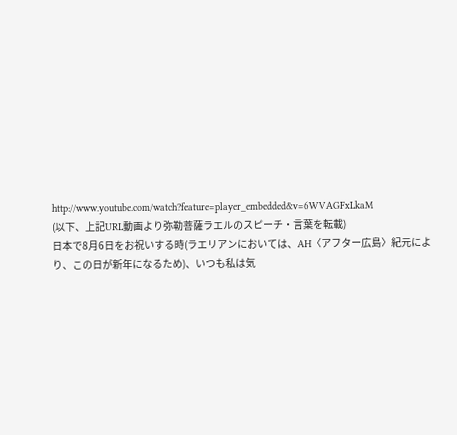http://www.youtube.com/watch?feature=player_embedded&v=6WVAGFxLkaM
(以下、上記URL動画より弥勒菩薩ラエルのスピーチ・言葉を転載)
日本で8月6日をお祝いする時(ラエリアンにおいては、AH〈アフター広島〉紀元により、この日が新年になるため)、いつも私は気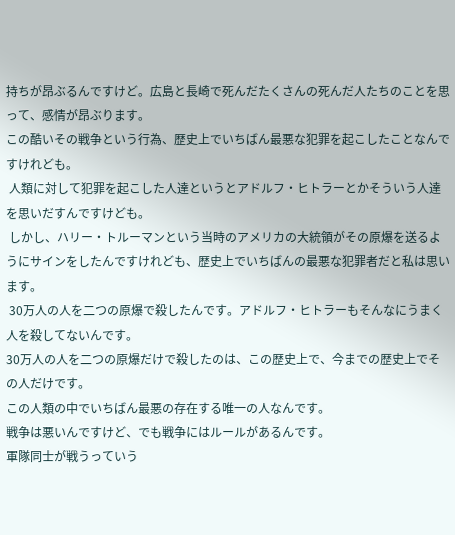持ちが昂ぶるんですけど。広島と長崎で死んだたくさんの死んだ人たちのことを思って、感情が昂ぶります。
この酷いその戦争という行為、歴史上でいちばん最悪な犯罪を起こしたことなんですけれども。
 人類に対して犯罪を起こした人達というとアドルフ・ヒトラーとかそういう人達を思いだすんですけども。
 しかし、ハリー・トルーマンという当時のアメリカの大統領がその原爆を送るようにサインをしたんですけれども、歴史上でいちばんの最悪な犯罪者だと私は思います。
 30万人の人を二つの原爆で殺したんです。アドルフ・ヒトラーもそんなにうまく人を殺してないんです。
30万人の人を二つの原爆だけで殺したのは、この歴史上で、今までの歴史上でその人だけです。
この人類の中でいちばん最悪の存在する唯一の人なんです。
戦争は悪いんですけど、でも戦争にはルールがあるんです。
軍隊同士が戦うっていう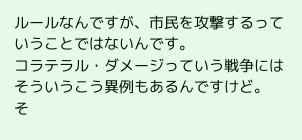ルールなんですが、市民を攻撃するっていうことではないんです。
コラテラル・ダメージっていう戦争にはそういうこう異例もあるんですけど。
そ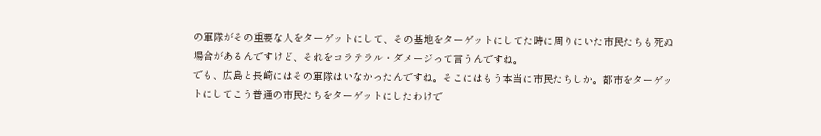の軍隊がその重要な人をターゲットにして、その基地をターゲットにしてた時に周りにいた市民たちも死ぬ場合があるんですけど、それをコラテラル・ダメージって言うんですね。
でも、広島と長崎にはその軍隊はいなかったんですね。そこにはもう本当に市民たちしか。都市をターゲットにしてこう普通の市民たちをターゲットにしたわけで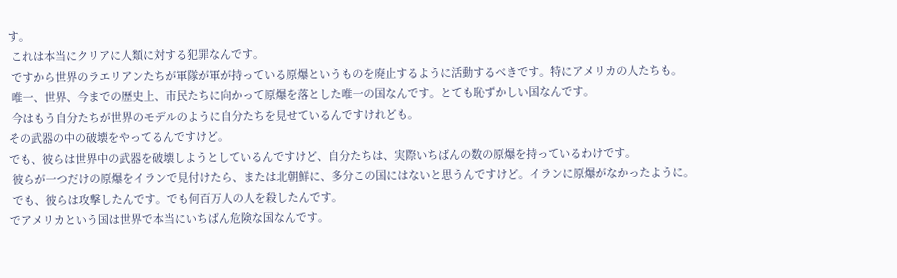す。
 これは本当にクリアに人類に対する犯罪なんです。
 ですから世界のラエリアンたちが軍隊が軍が持っている原爆というものを廃止するように活動するべきです。特にアメリカの人たちも。
 唯一、世界、今までの歴史上、市民たちに向かって原爆を落とした唯一の国なんです。とても恥ずかしい国なんです。
 今はもう自分たちが世界のモデルのように自分たちを見せているんですけれども。
その武器の中の破壊をやってるんですけど。
でも、彼らは世界中の武器を破壊しようとしているんですけど、自分たちは、実際いちばんの数の原爆を持っているわけです。
 彼らが一つだけの原爆をイランで見付けたら、または北朝鮮に、多分この国にはないと思うんですけど。イランに原爆がなかったように。
 でも、彼らは攻撃したんです。でも何百万人の人を殺したんです。
でアメリカという国は世界で本当にいちばん危険な国なんです。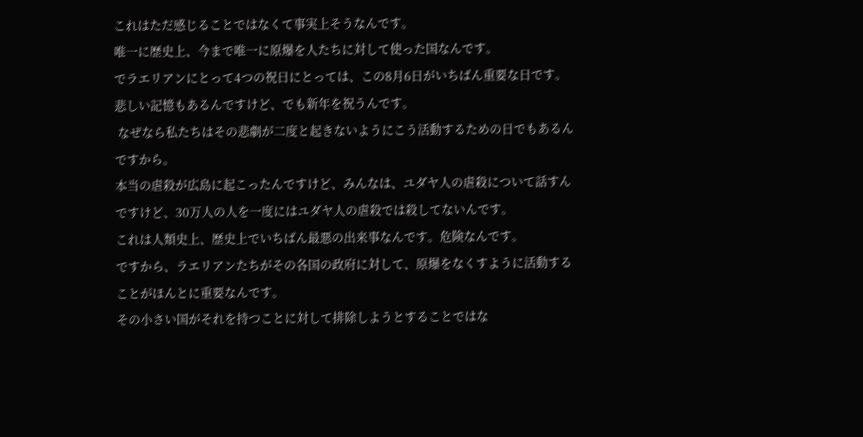これはただ感じることではなくて事実上そうなんです。
唯一に歴史上、今まで唯一に原爆を人たちに対して使った国なんです。
でラエリアンにとって4つの祝日にとっては、この8月6日がいちばん重要な日です。
悲しい記憶もあるんですけど、でも新年を祝うんです。
 なぜなら私たちはその悲劇が二度と起きないようにこう活動するための日でもあるんですから。
本当の虐殺が広島に起こったんですけど、みんなは、ユダヤ人の虐殺について話すんですけど、30万人の人を一度にはユダヤ人の虐殺では殺してないんです。
これは人類史上、歴史上でいちばん最悪の出来事なんです。危険なんです。
ですから、ラエリアンたちがその各国の政府に対して、原爆をなくすように活動することがほんとに重要なんです。
その小さい国がそれを持つことに対して排除しようとすることではな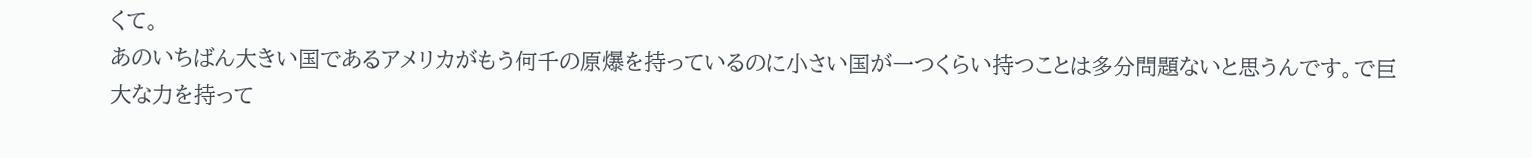くて。
あのいちばん大きい国であるアメリカがもう何千の原爆を持っているのに小さい国が一つくらい持つことは多分問題ないと思うんです。で巨大な力を持って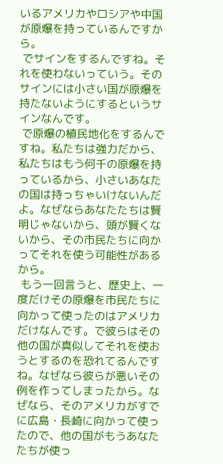いるアメリカやロシアや中国が原爆を持っているんですから。
 でサインをするんですね。それを使わないっていう。そのサインには小さい国が原爆を持たないようにするというサインなんです。
 で原爆の植民地化をするんですね。私たちは強力だから、私たちはもう何千の原爆を持っているから、小さいあなたの国は持っちゃいけないんだよ。なぜならあなたたちは賢明じゃないから、頭が賢くないから、その市民たちに向かってそれを使う可能性があるから。
 もう一回言うと、歴史上、一度だけその原爆を市民たちに向かって使ったのはアメリカだけなんです。で彼らはその他の国が真似してそれを使おうとするのを恐れてるんですね。なぜなら彼らが悪いその例を作ってしまったから。なぜなら、そのアメリカがすでに広島・長崎に向かって使ったので、他の国がもうあなたたちが使っ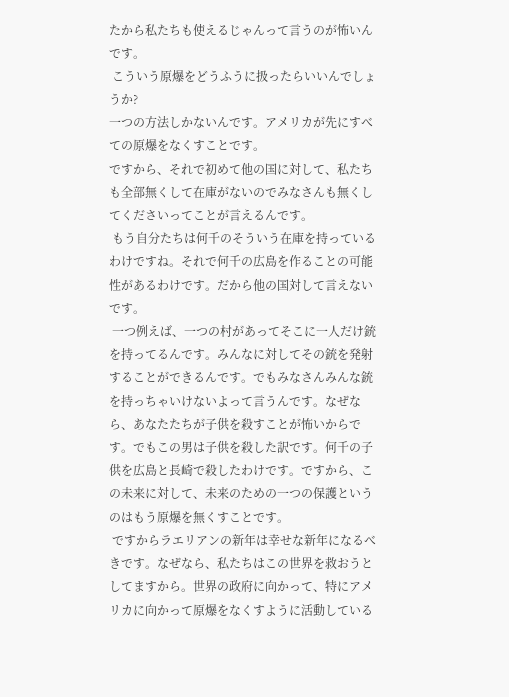たから私たちも使えるじゃんって言うのが怖いんです。
 こういう原爆をどうふうに扱ったらいいんでしょうか?
一つの方法しかないんです。アメリカが先にすべての原爆をなくすことです。
ですから、それで初めて他の国に対して、私たちも全部無くして在庫がないのでみなさんも無くしてくださいってことが言えるんです。
 もう自分たちは何千のそういう在庫を持っているわけですね。それで何千の広島を作ることの可能性があるわけです。だから他の国対して言えないです。
 一つ例えば、一つの村があってそこに一人だけ銃を持ってるんです。みんなに対してその銃を発射することができるんです。でもみなさんみんな銃を持っちゃいけないよって言うんです。なぜなら、あなたたちが子供を殺すことが怖いからです。でもこの男は子供を殺した訳です。何千の子供を広島と長崎で殺したわけです。ですから、この未来に対して、未来のための一つの保護というのはもう原爆を無くすことです。
 ですからラエリアンの新年は幸せな新年になるべきです。なぜなら、私たちはこの世界を救おうとしてますから。世界の政府に向かって、特にアメリカに向かって原爆をなくすように活動している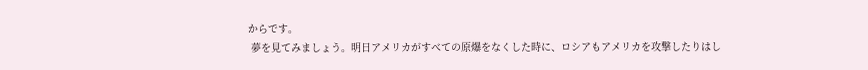からです。
 夢を見てみましょう。明日アメリカがすべての原爆をなくした時に、ロシアもアメリカを攻撃したりはし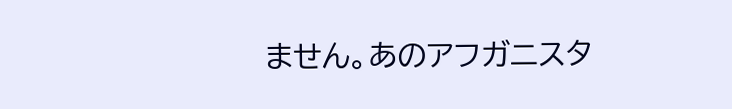ません。あのアフガニスタ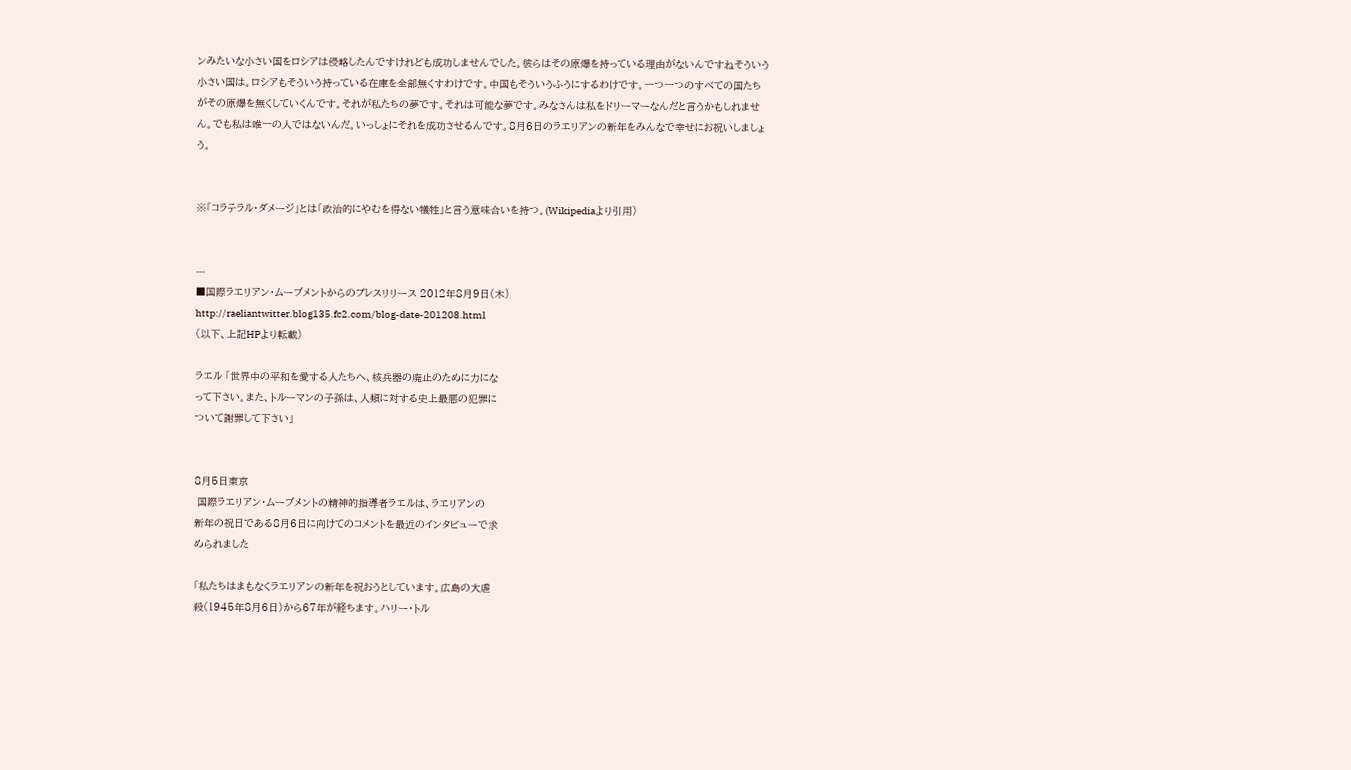ンみたいな小さい国をロシアは侵略したんですけれども成功しませんでした。彼らはその原爆を持っている理由がないんですねそういう小さい国は。ロシアもそういう持っている在庫を全部無くすわけです。中国もそういうふうにするわけです。一つ一つのすべての国たちがその原爆を無くしていくんです。それが私たちの夢です。それは可能な夢です。みなさんは私をドリーマーなんだと言うかもしれません。でも私は唯一の人ではないんだ。いっしょにそれを成功させるんです。8月6日のラエリアンの新年をみんなで幸せにお祝いしましょう。


※「コラテラル・ダメージ」とは「政治的にやむを得ない犠牲」と言う意味合いを持つ。(Wikipediaより引用)


---
■国際ラエリアン・ムーブメントからのプレスリリース 2012年8月9日(木)
http://raeliantwitter.blog135.fc2.com/blog-date-201208.html
(以下、上記HPより転載)

ラエル 「世界中の平和を愛する人たちへ、核兵器の廃止のために力にな
って下さい。また、トルーマンの子孫は、人類に対する史上最悪の犯罪に
ついて謝罪して下さい」


8月5日東京
 国際ラエリアン・ムーブメントの精神的指導者ラエルは、ラエリアンの
新年の祝日である8月6日に向けてのコメントを最近のインタビューで求
められました

「私たちはまもなくラエリアンの新年を祝おうとしています。広島の大虐
殺(1945年8月6日)から67年が経ちます。ハリー・トル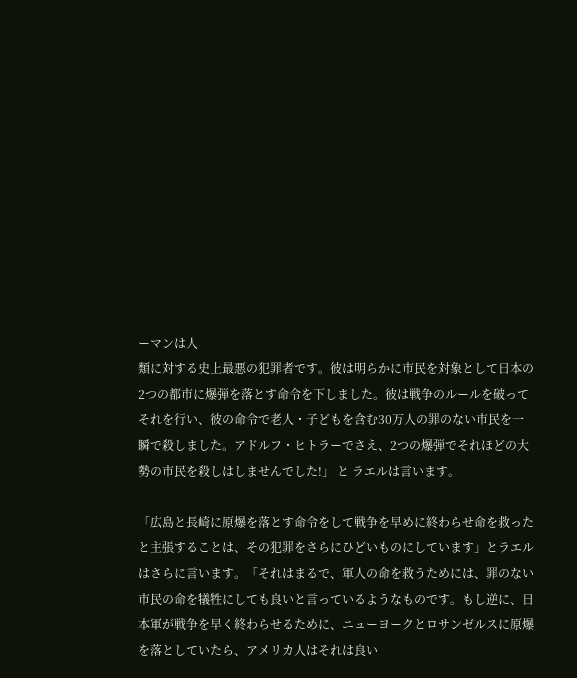ーマンは人
類に対する史上最悪の犯罪者です。彼は明らかに市民を対象として日本の
2つの都市に爆弾を落とす命令を下しました。彼は戦争のルールを破って
それを行い、彼の命令で老人・子どもを含む30万人の罪のない市民を一
瞬で殺しました。アドルフ・ヒトラーでさえ、2つの爆弾でそれほどの大
勢の市民を殺しはしませんでした!」 と ラエルは言います。

「広島と長崎に原爆を落とす命令をして戦争を早めに終わらせ命を救った
と主張することは、その犯罪をさらにひどいものにしています」とラエル
はさらに言います。「それはまるで、軍人の命を救うためには、罪のない
市民の命を犠牲にしても良いと言っているようなものです。もし逆に、日
本軍が戦争を早く終わらせるために、ニューヨークとロサンゼルスに原爆
を落としていたら、アメリカ人はそれは良い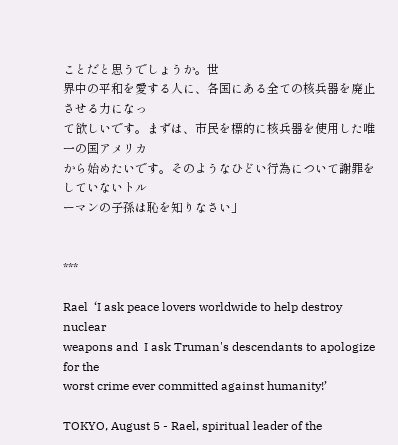ことだと思うでしょうか。世
界中の平和を愛する人に、各国にある全ての核兵器を廃止させる力になっ
て欲しいです。まずは、市民を標的に核兵器を使用した唯一の国アメリカ
から始めたいです。そのようなひどい行為について謝罪をしていないトル
ーマンの子孫は恥を知りなさい」


***

Rael  ‘I ask peace lovers worldwide to help destroy nuclear
weapons and  I ask Truman's descendants to apologize for the
worst crime ever committed against humanity!’

TOKYO, August 5 - Rael, spiritual leader of the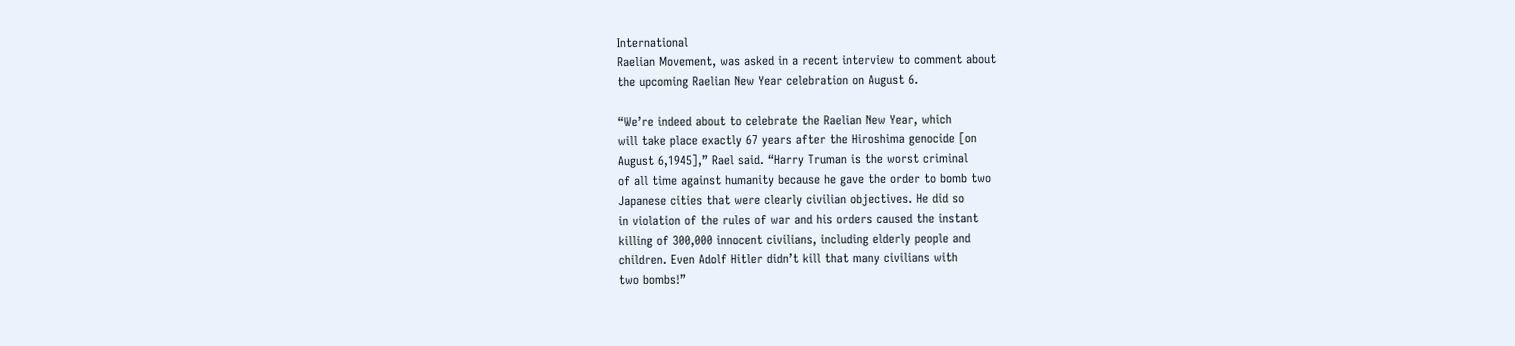International
Raelian Movement, was asked in a recent interview to comment about
the upcoming Raelian New Year celebration on August 6.

“We’re indeed about to celebrate the Raelian New Year, which
will take place exactly 67 years after the Hiroshima genocide [on
August 6,1945],” Rael said. “Harry Truman is the worst criminal
of all time against humanity because he gave the order to bomb two
Japanese cities that were clearly civilian objectives. He did so
in violation of the rules of war and his orders caused the instant
killing of 300,000 innocent civilians, including elderly people and
children. Even Adolf Hitler didn’t kill that many civilians with
two bombs!”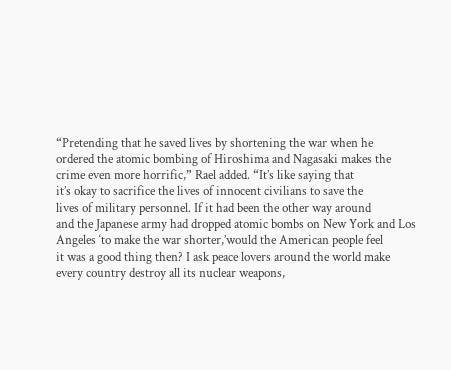“Pretending that he saved lives by shortening the war when he
ordered the atomic bombing of Hiroshima and Nagasaki makes the
crime even more horrific,” Rael added. “It’s like saying that
it’s okay to sacrifice the lives of innocent civilians to save the
lives of military personnel. If it had been the other way around
and the Japanese army had dropped atomic bombs on New York and Los
Angeles ‘to make the war shorter,’would the American people feel
it was a good thing then? I ask peace lovers around the world make
every country destroy all its nuclear weapons,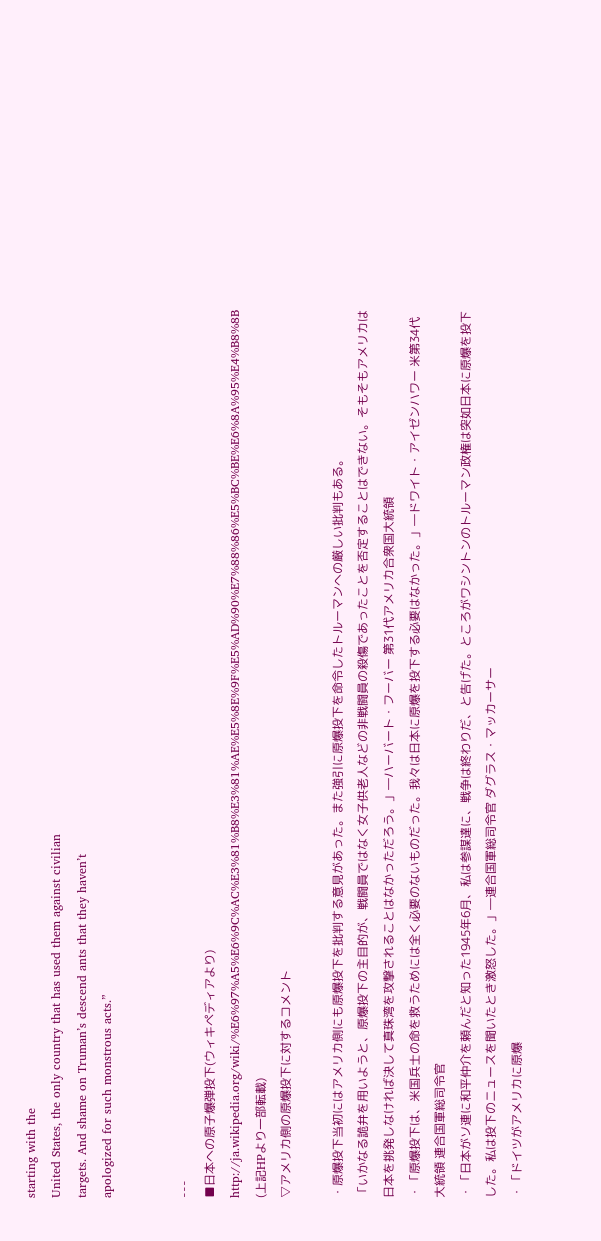starting with the
United States, the only country that has used them against civilian
targets. And shame on Truman’s descend ants that they haven’t
apologized for such monstrous acts.”


---
■日本への原子爆弾投下(ウィキペディアより)
http://ja.wikipedia.org/wiki/%E6%97%A5%E6%9C%AC%E3%81%B8%E3%81%AE%E5%8E%9F%E5%AD%90%E7%88%86%E5%BC%BE%E6%8A%95%E4%B8%8B
(上記HPより一部転載)
▽アメリカ側の原爆投下に対するコメント

・原爆投下当初にはアメリカ側にも原爆投下を批判する意見があった。また強引に原爆投下を命令したトルーマンへの厳しい批判もある。
「いかなる詭弁を用いようと、原爆投下の主目的が、戦闘員ではなく女子供老人などの非戦闘員の殺傷であったことを否定することはできない。そもそもアメリカは日本を挑発しなければ決して真珠湾を攻撃されることはなかっただろう。」―ハーバート・フーバー 第31代アメリカ合衆国大統領
・「原爆投下は、米国兵士の命を救うためには全く必要のないものだった。我々は日本に原爆を投下する必要はなかった。」―ドワイト・アイゼンハワー 米第34代大統領 連合国軍総司令官
・「日本がソ連に和平仲介を頼んだと知った1945年6月、私は参謀達に、戦争は終わりだ、と告げた。ところがワシントンのトルーマン政権は突如日本に原爆を投下した。私は投下のニュースを聞いたとき激怒した。」―連合国軍総司令官 ダグラス・マッカーサー
・「ドイツがアメリカに原爆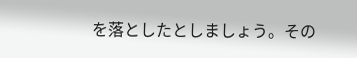を落としたとしましょう。その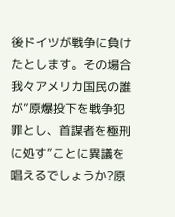後ドイツが戦争に負けたとします。その場合我々アメリカ国民の誰が”原爆投下を戦争犯罪とし、首謀者を極刑に処す”ことに異議を唱えるでしょうか?原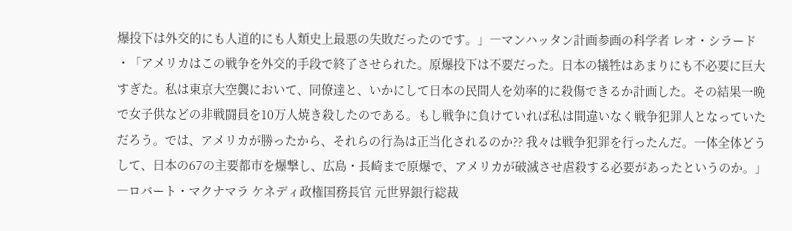爆投下は外交的にも人道的にも人類史上最悪の失敗だったのです。」―マンハッタン計画参画の科学者 レオ・シラード
・「アメリカはこの戦争を外交的手段で終了させられた。原爆投下は不要だった。日本の犠牲はあまりにも不必要に巨大すぎた。私は東京大空襲において、同僚達と、いかにして日本の民間人を効率的に殺傷できるか計画した。その結果一晩で女子供などの非戦闘員を10万人焼き殺したのである。もし戦争に負けていれば私は間違いなく戦争犯罪人となっていただろう。では、アメリカが勝ったから、それらの行為は正当化されるのか?? 我々は戦争犯罪を行ったんだ。一体全体どうして、日本の67の主要都市を爆撃し、広島・長崎まで原爆で、アメリカが破滅させ虐殺する必要があったというのか。」―ロバート・マクナマラ ケネディ政権国務長官 元世界銀行総裁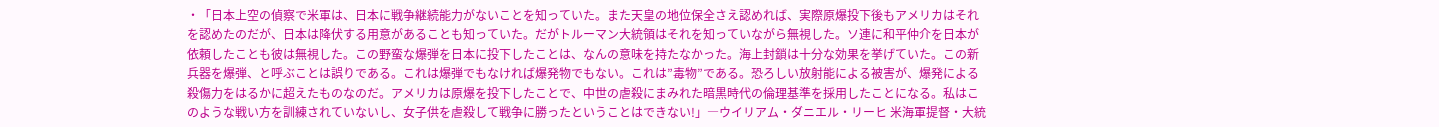・「日本上空の偵察で米軍は、日本に戦争継続能力がないことを知っていた。また天皇の地位保全さえ認めれば、実際原爆投下後もアメリカはそれを認めたのだが、日本は降伏する用意があることも知っていた。だがトルーマン大統領はそれを知っていながら無視した。ソ連に和平仲介を日本が依頼したことも彼は無視した。この野蛮な爆弾を日本に投下したことは、なんの意味を持たなかった。海上封鎖は十分な効果を挙げていた。この新兵器を爆弾、と呼ぶことは誤りである。これは爆弾でもなければ爆発物でもない。これは”毒物”である。恐ろしい放射能による被害が、爆発による殺傷力をはるかに超えたものなのだ。アメリカは原爆を投下したことで、中世の虐殺にまみれた暗黒時代の倫理基準を採用したことになる。私はこのような戦い方を訓練されていないし、女子供を虐殺して戦争に勝ったということはできない!」―ウイリアム・ダニエル・リーヒ 米海軍提督・大統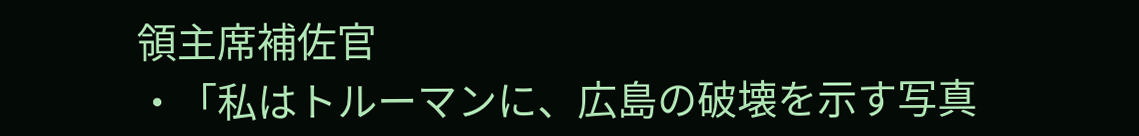領主席補佐官
・「私はトルーマンに、広島の破壊を示す写真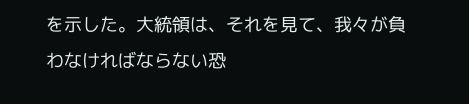を示した。大統領は、それを見て、我々が負わなければならない恐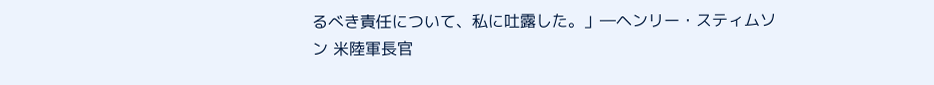るべき責任について、私に吐露した。」―ヘンリー・スティムソン 米陸軍長官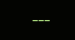---